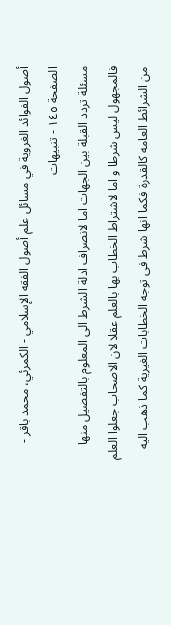أصول الفوائد الغروية في مسائل علم أصول الفقه الإسلامي - الكمرئي، محمد باقر - الصفحة ١٤٥ - تنبيهات
مسئلة تردد القبلة بين الجهات اما لانصراف ادلة الشرط الى المعلوم بالتفصيل منها فالمجهول ليس شرطا و اما لاشتراط الخطاب بها بالعلم عقلا لان الاصحاب جعلوا العلم من الشرائط العامه كالقدرة فكما انها شرط فى توجه الخطابات الغيرية كما ذهب اليه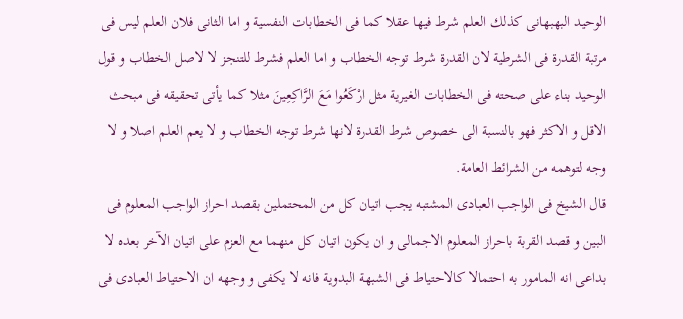الوحيد البهبهانى كذلك العلم شرط فيها عقلا كما فى الخطابات النفسية و اما الثانى فلان العلم ليس فى مرتبة القدرة فى الشرطية لان القدرة شرط توجه الخطاب و اما العلم فشرط للتنجز لا لاصل الخطاب و قول الوحيد بناء على صحته فى الخطابات الغيرية مثل ارْكَعُوا مَعَ الرَّاكِعِينَ مثلا كما يأتى تحقيقه فى مبحث الاقل و الاكثر فهو بالنسبة الى خصوص شرط القدرة لانها شرط توجه الخطاب و لا يعم العلم اصلا و لا وجه لتوهمه من الشرائط العامة.
قال الشيخ فى الواجب العبادى المشتبه يجب اتيان كل من المحتملين بقصد احراز الواجب المعلوم فى البين و قصد القربة باحراز المعلوم الاجمالى و ان يكون اتيان كل منهما مع العزم على اتيان الآخر بعده لا بداعى انه المامور به احتمالا كالاحتياط فى الشبهة البدوية فانه لا يكفى و وجهه ان الاحتياط العبادى فى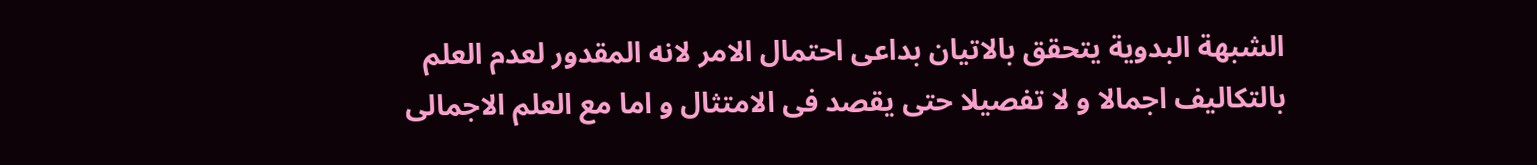الشبهة البدوية يتحقق بالاتيان بداعى احتمال الامر لانه المقدور لعدم العلم بالتكاليف اجمالا و لا تفصيلا حتى يقصد فى الامتثال و اما مع العلم الاجمالى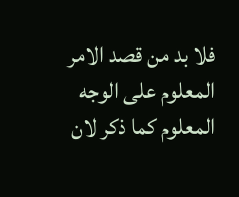فلا بد من قصد الامر المعلوم على الوجه المعلوم كما ذكر لان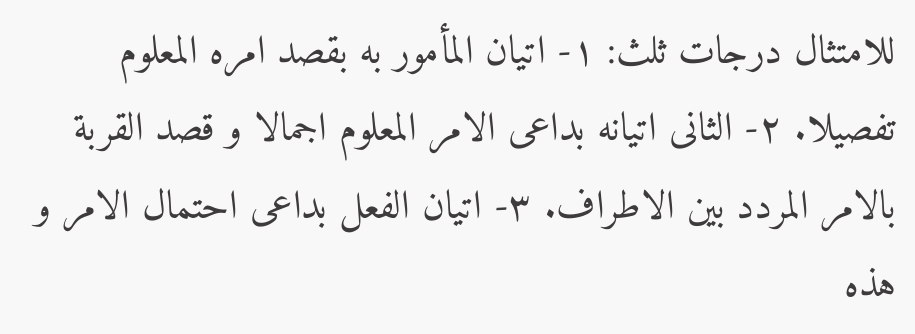للامتثال درجات ثلث: ١- اتيان المأمور به بقصد امره المعلوم تفصيلا. ٢- الثانى اتيانه بداعى الامر المعلوم اجمالا و قصد القربة بالامر المردد بين الاطراف. ٣- اتيان الفعل بداعى احتمال الامر و هذه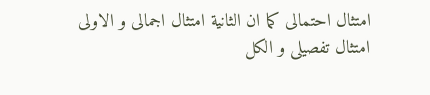امتثال احتمالى كما ان الثانية امتثال اجمالى و الاولى امتثال تفصيلى و الكل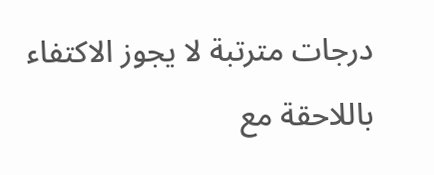درجات مترتبة لا يجوز الاكتفاء باللاحقة مع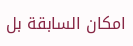امكان السابقة بل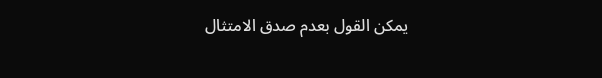يمكن القول بعدم صدق الامتثال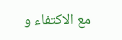مع الاكتفاء و